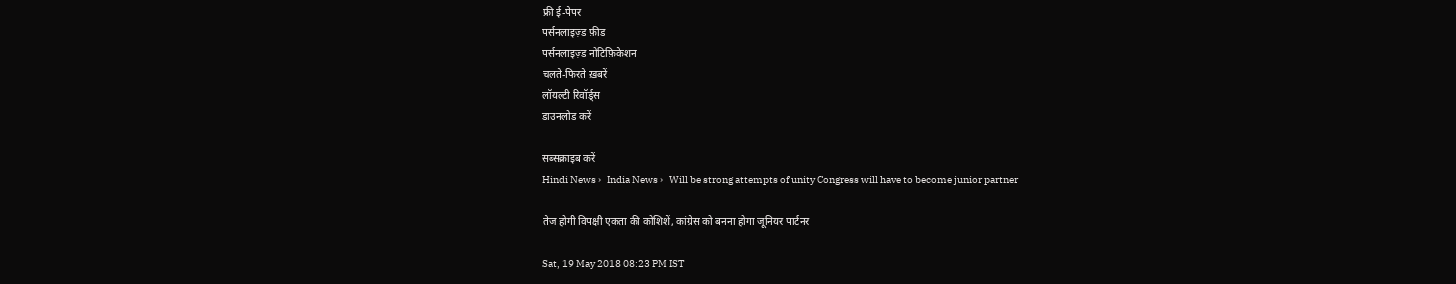फ्री ई-पेपर
पर्सनलाइज़्ड फ़ीड
पर्सनलाइज़्ड नोटिफ़िकेशन
चलते-फिरते ख़बरें
लॉयल्टी रिवॉर्ड्स
डाउनलोड करें

सब्सक्राइब करें
Hindi News ›   India News ›   Will be strong attempts of unity Congress will have to become junior partner

तेज होगी विपक्षी एकता की कोशिशें, कांग्रेस को बनना होगा जूनियर पार्टनर

Sat, 19 May 2018 08:23 PM IST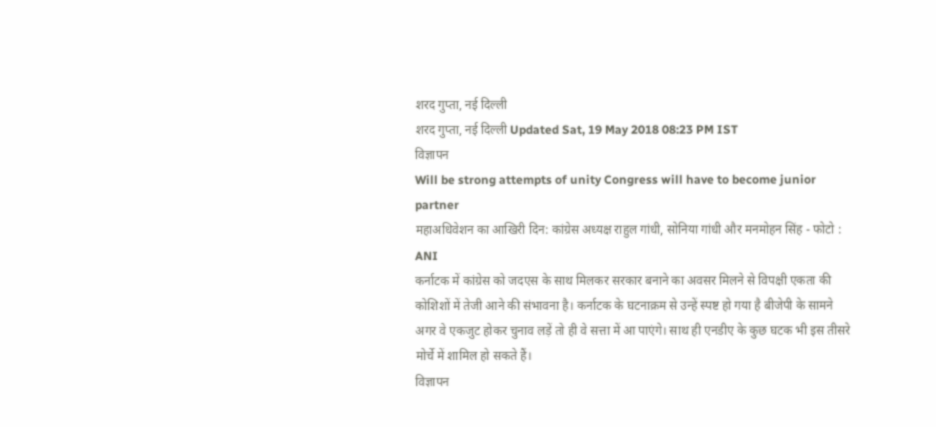शरद गुप्ता, नई दिल्ली
शरद गुप्ता, नई दिल्ली Updated Sat, 19 May 2018 08:23 PM IST
विज्ञापन
Will be strong attempts of unity Congress will have to become junior partner
महाअधिवेशन का आखिरी दिन: कांग्रेस अध्यक्ष राहुल गांधी, सोनिया गांधी और मनमोहन सिंह - फोटो : ANI
कर्नाटक में कांग्रेस को जदएस के साथ मिलकर सरकार बनाने का अवसर मिलने से विपक्षी एकता की कोशिशों में तेजी आने की संभावना है। कर्नाटक के घटनाक्रम से उन्हें स्पष्ट हो गया है बीजेपी के सामने अगर वे एकजुट होकर चुनाव लड़ें तो ही वे सत्ता में आ पाएंगे। साथ ही एनडीए के कुछ घटक भी इस तीसरे मोर्चे में शामिल हो सकते हैं।
विज्ञापन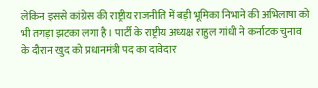लेकिन इससे कांग्रेस की राष्ट्रीय राजनीति में बड़ी भूमिका निभाने की अभिलाषा को भी तगड़ा झटका लगा है। पार्टी के राष्ट्रीय अध्यक्ष राहुल गांधी ने कर्नाटक चुनाव के दौरान खुद को प्रधानमंत्री पद का दावेदार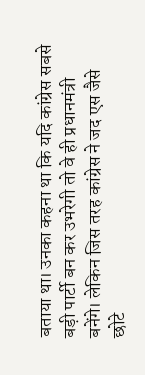बताया था। उनका कहना था कि यदि कांग्रेस सबसे बड़ी पार्टी बन कर उभरेगी तो वे ही प्रधानमंत्री बनेंगे। लेकिन जिस तरह कांग्रेस ने जद एस जैसे छोटे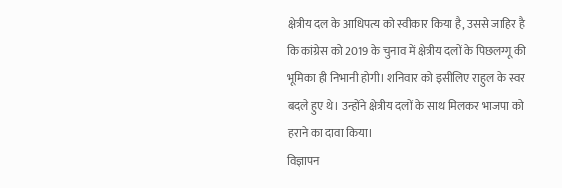क्षेत्रीय दल के आधिपत्य को स्वीकार किया है, उससे जाहिर है कि कांग्रेस को 2019 के चुनाव में क्षेत्रीय दलों के पिछलग्गू की भूमिका ही निभानी होगी। शनिवार को इसीलिए राहुल के स्वर बदले हुए थे। उन्होंने क्षेत्रीय दलों के साथ मिलकर भाजपा को हराने का दावा किया।
विज्ञापन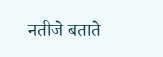नतीजे बताते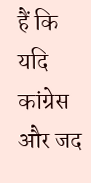हैं कि यदि कांग्रेस और जद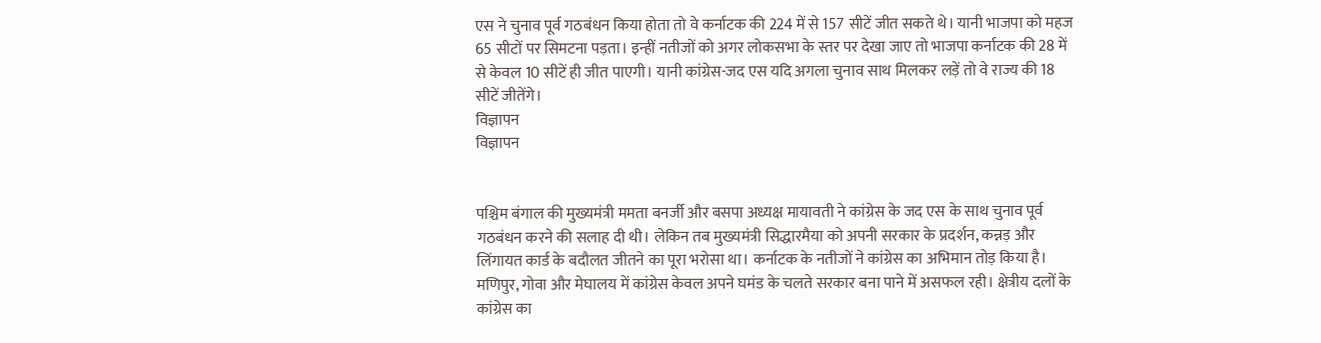एस ने चुनाव पूर्व गठबंधन किया होता तो वे कर्नाटक की 224 में से 157 सीटें जीत सकते थे। यानी भाजपा को महज 65 सीटों पर सिमटना पड़ता। इन्हीं नतीजों को अगर लोकसभा के स्तर पर देखा जाए तो भाजपा कर्नाटक की 28 में से केवल 10 सीटें ही जीत पाएगी। यानी कांग्रेस-जद एस यदि अगला चुनाव साथ मिलकर लड़ें तो वे राज्य की 18 सीटें जीतेंगे।
विज्ञापन
विज्ञापन


पश्चिम बंगाल की मुख्यमंत्री ममता बनर्जी और बसपा अध्यक्ष मायावती ने कांग्रेस के जद एस के साथ चुनाव पूर्व गठबंधन करने की सलाह दी थी। लेकिन तब मुख्यमंत्री सिद्धारमैया को अपनी सरकार के प्रदर्शन, कन्नड़ और लिंगायत कार्ड के बदौलत जीतने का पूरा भरोसा था। कर्नाटक के नतीजों ने कांग्रेस का अभिमान तोड़ किया है।
मणिपुर, गोवा और मेघालय में कांग्रेस केवल अपने घमंड के चलते सरकार बना पाने में असफल रही। क्षेत्रीय दलों के कांग्रेस का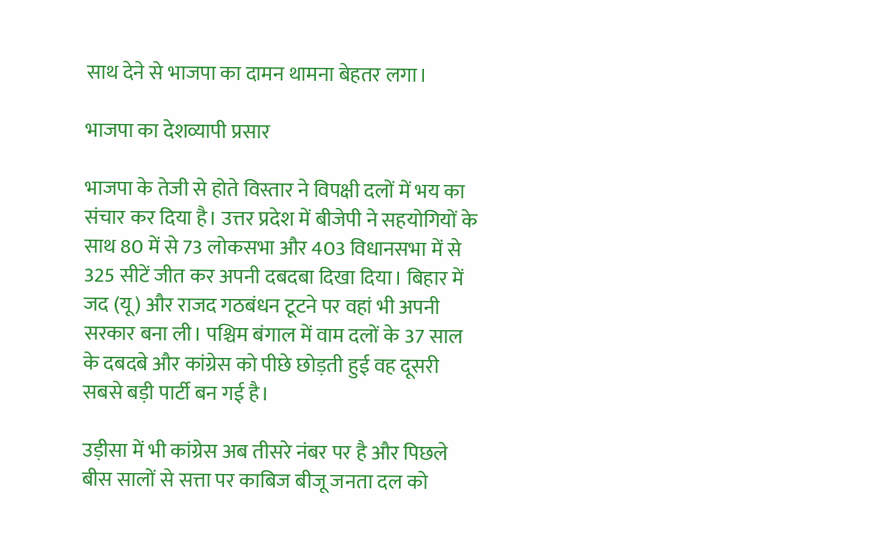साथ देने से भाजपा का दामन थामना बेहतर लगा।

भाजपा का देशव्यापी प्रसार

भाजपा के तेजी से होते विस्तार ने विपक्षी दलों में भय का संचार कर दिया है। उत्तर प्रदेश में बीजेपी ने सहयोगियों के साथ 80 में से 73 लोकसभा और 403 विधानसभा में से 325 सीटें जीत कर अपनी दबदबा दिखा दिया। बिहार में जद (यू) और राजद गठबंधन टूटने पर वहां भी अपनी सरकार बना ली। पश्चिम बंगाल में वाम दलों के 37 साल के दबदबे और कांग्रेस को पीछे छोड़ती हुई वह दूसरी सबसे बड़ी पार्टी बन गई है।

उड़ीसा में भी कांग्रेस अब तीसरे नंबर पर है और पिछले बीस सालों से सत्ता पर काबिज बीजू जनता दल को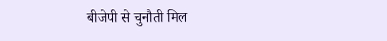बीजेपी से चुनौती मिल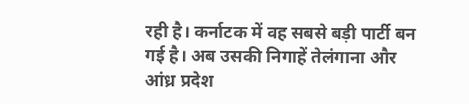रही है। कर्नाटक में वह सबसे बड़ी पार्टी बन गई है। अब उसकी निगाहें तेलंगाना और आंध्र प्रदेश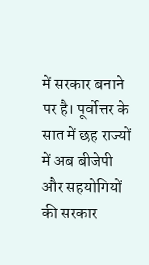में सरकार बनाने पर है। पूर्वोत्तर के सात में छह राज्यों में अब बीजेपी और सहयोगियों की सरकार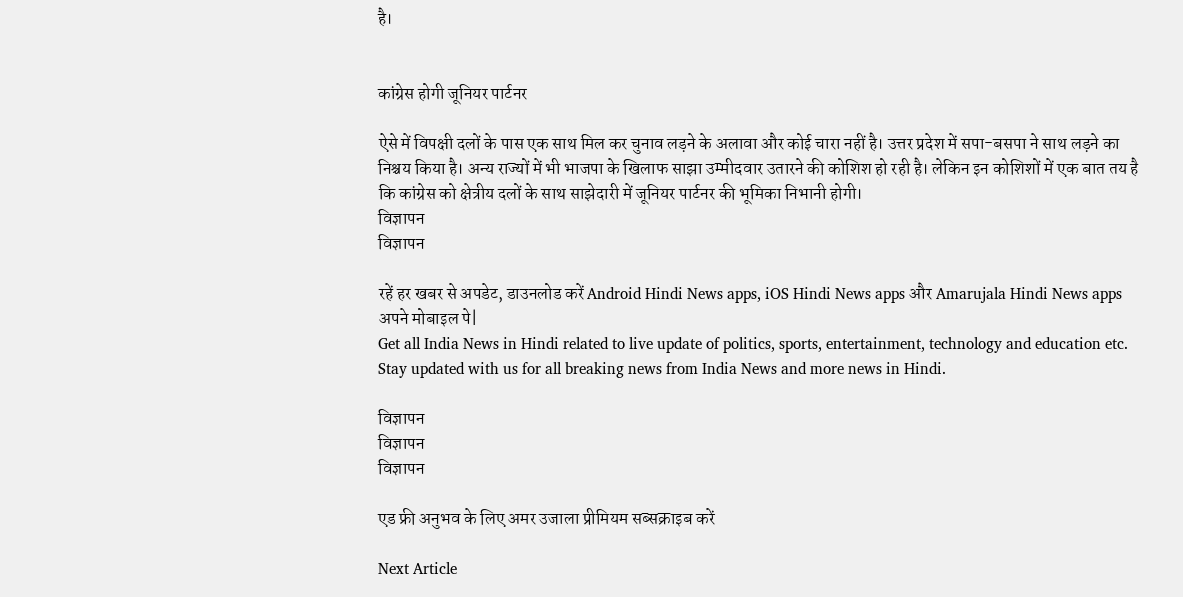है।


कांग्रेस होगी जूनियर पार्टनर

ऐसे में विपक्षी दलों के पास एक साथ मिल कर चुनाव लड़ने के अलावा और कोई चारा नहीं है। उत्तर प्रदेश में सपा-बसपा ने साथ लड़ने का निश्चय किया है। अन्य राज्यों में भी भाजपा के खिलाफ साझा उम्मीदवार उतारने की कोशिश हो रही है। लेकिन इन कोशिशों में एक बात तय है कि कांग्रेस को क्षेत्रीय दलों के साथ साझेदारी में जूनियर पार्टनर की भूमिका निभानी होगी।
विज्ञापन
विज्ञापन

रहें हर खबर से अपडेट, डाउनलोड करें Android Hindi News apps, iOS Hindi News apps और Amarujala Hindi News apps अपने मोबाइल पे|
Get all India News in Hindi related to live update of politics, sports, entertainment, technology and education etc. Stay updated with us for all breaking news from India News and more news in Hindi.

विज्ञापन
विज्ञापन
विज्ञापन

एड फ्री अनुभव के लिए अमर उजाला प्रीमियम सब्सक्राइब करें

Next Article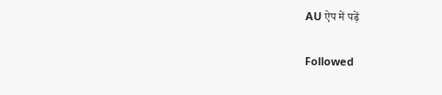AU ऐप में पढ़ें

Followed